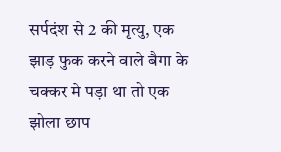सर्पदंश से 2 की मृत्यु, एक झाड़ फुक करने वाले बैगा के चक्कर मे पड़ा था तो एक झोला छाप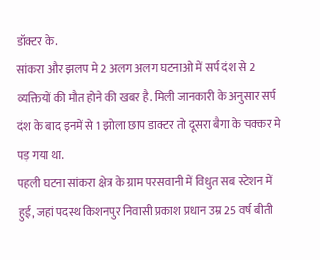डॉक्टर के.
सांकरा और झलप मे 2 अलग अलग घटनाओ में सर्प दंश से 2 व्यक्तियों की मौत होने की खबर है. मिली जानकारी के अनुसार सर्प दंश के बाद इनमें से 1 झोला छाप डाक्टर तो दूसरा बैगा के चक्कर मे पड़ गया था.
पहली घटना सांकरा क्षेत्र के ग्राम परसवानी में विधुत सब स्टेशन में हुई, जहां पदस्थ किशनपुर निवासी प्रकाश प्रधान उम्र 25 वर्ष बीती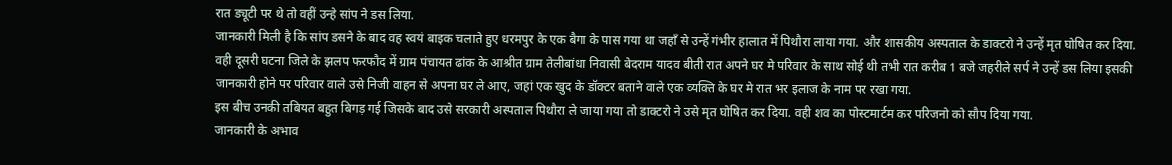रात ड्यूटी पर थे तो वहीं उन्हे सांप ने डस लिया.
जानकारी मिली है कि सांप डसने के बाद वह स्वयं बाइक चलाते हुए धरमपुर के एक बैगा के पास गया था जहाँ से उन्हें गंभीर हालात में पिथौरा लाया गया. और शासकीय अस्पताल के डाक्टरो ने उन्हें मृत घोषित कर दिया.
वही दूसरी घटना जिले के झलप फरफौद में ग्राम पंचायत ढांक के आश्रीत ग्राम तेलीबांधा निवासी बेदराम यादव बीती रात अपने घर मे परिवार के साथ सोई थी तभी रात करीब 1 बजे जहरीले सर्प ने उन्हें डस लिया इसकी जानकारी होने पर परिवार वाले उसे निजी वाहन से अपना घर ले आए, जहां एक खुद के डॉक्टर बताने वाले एक व्यक्ति के घर मे रात भर इलाज के नाम पर रखा गया.
इस बीच उनकी तबियत बहुत बिगड़ गई जिसके बाद उसे सरकारी अस्पताल पिथौरा ले जाया गया तो डाक्टरो ने उसे मृत घोषित कर दिया. वही शव का पोस्टमार्टम कर परिजनो को सौप दिया गया.
जानकारी के अभाव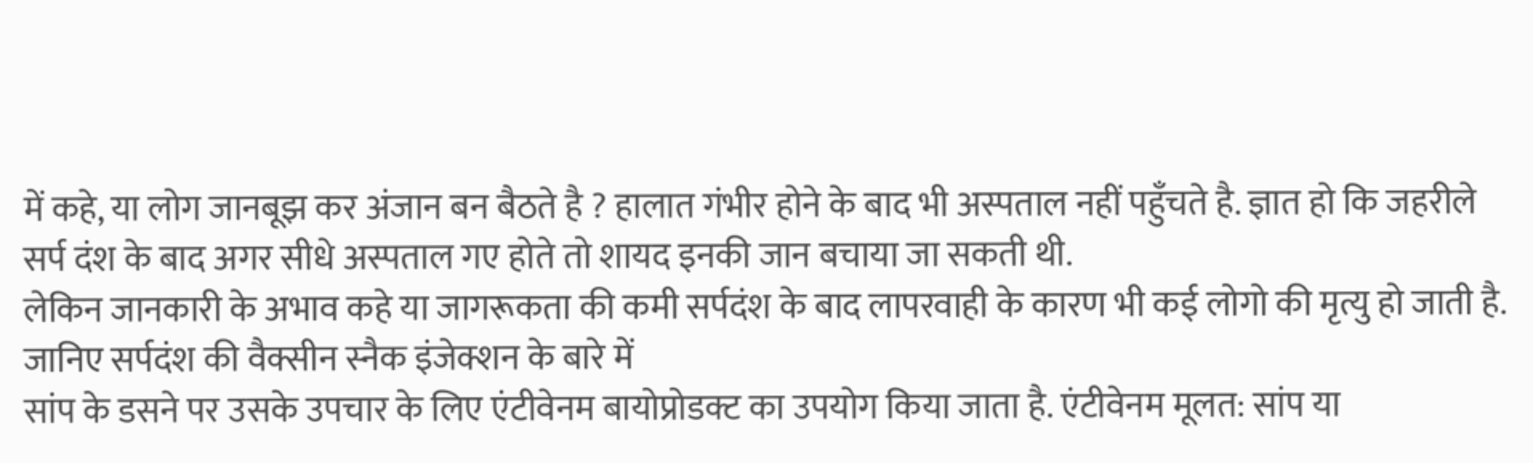में कहे, या लोग जानबूझ कर अंजान बन बैठते है ? हालात गंभीर होने के बाद भी अस्पताल नहीं पहुँचते है. ज्ञात हो कि जहरीले सर्प दंश के बाद अगर सीधे अस्पताल गए होते तो शायद इनकी जान बचाया जा सकती थी.
लेकिन जानकारी के अभाव कहे या जागरूकता की कमी सर्पदंश के बाद लापरवाही के कारण भी कई लोगो की मृत्यु हो जाती है.
जानिए सर्पदंश की वैक्सीन स्नैक इंजेक्शन के बारे में
सांप के डसने पर उसके उपचार के लिए एंटीवेनम बायोप्रोडक्ट का उपयोग किया जाता है. एंटीवेनम मूलत: सांप या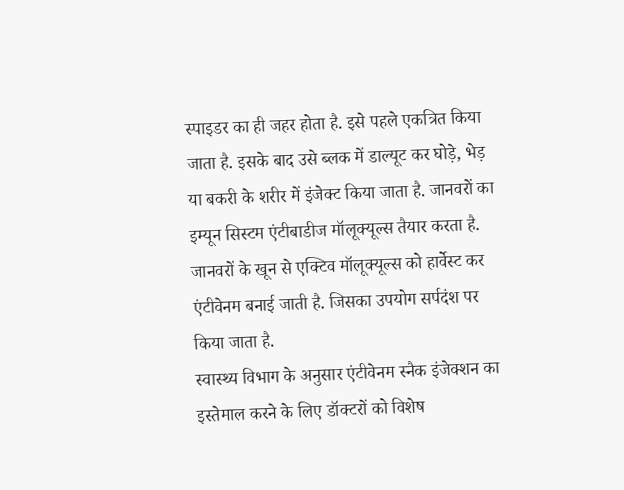स्पाइडर का ही जहर होता है. इसे पहले एकत्रित किया जाता है. इसके बाद उसे ब्लक में डाल्यूट कर घोड़े, भेड़ या बकरी के शरीर में इंजेक्ट किया जाता है. जानवरों का इम्यून सिस्टम एंटीबाडीज मॉलूक्यूल्स तैयार करता है. जानवरों के खून से एक्टिव मॉलूक्यूल्स को हार्वेस्ट कर एंटीवेनम बनाई जाती है. जिसका उपयोग सर्पदंश पर किया जाता है.
स्वास्थ्य विभाग के अनुसार एंटीवेनम स्नैक इंजेक्शन का इस्तेमाल करने के लिए डॉक्टरों को विशेष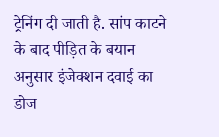ट्रेनिंग दी जाती है. सांप काटने के बाद पीड़ित के बयान अनुसार इंजेक्शन दवाई का डोज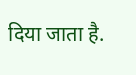दिया जाता है.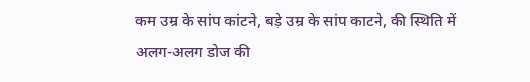कम उम्र के सांप कांटने, बड़े उम्र के सांप काटने, की स्थिति में अलग-अलग डोज की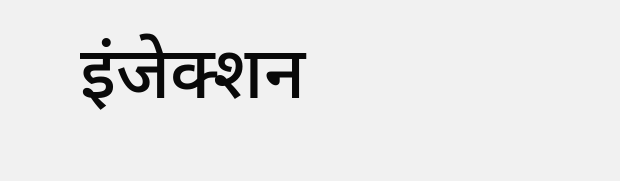इंजेक्शन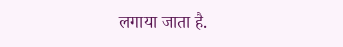लगाया जाता है.